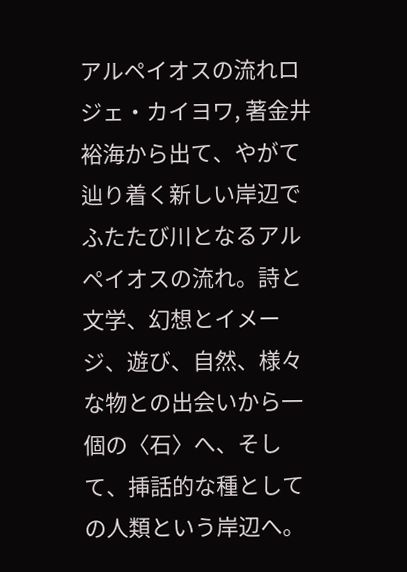アルペイオスの流れロジェ・カイヨワ, 著金井裕海から出て、やがて辿り着く新しい岸辺でふたたび川となるアルペイオスの流れ。詩と文学、幻想とイメージ、遊び、自然、様々な物との出会いから一個の〈石〉へ、そして、挿話的な種としての人類という岸辺へ。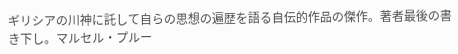ギリシアの川神に託して自らの思想の遍歴を語る自伝的作品の傑作。著者最後の書き下し。マルセル・プルー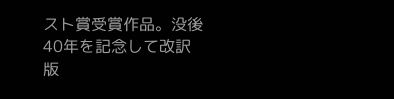スト賞受賞作品。没後40年を記念して改訳版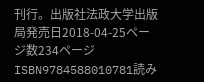刊行。出版社法政大学出版局発売日2018-04-25ページ数234ページISBN9784588010781読み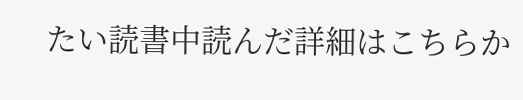たい読書中読んだ詳細はこちらか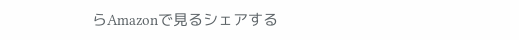らAmazonで見るシェアする